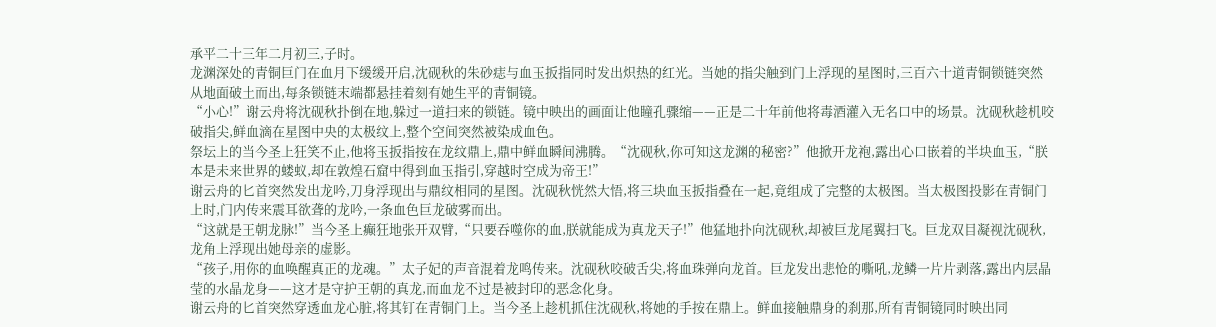承平二十三年二月初三,子时。
龙渊深处的青铜巨门在血月下缓缓开启,沈砚秋的朱砂痣与血玉扳指同时发出炽热的红光。当她的指尖触到门上浮现的星图时,三百六十道青铜锁链突然从地面破土而出,每条锁链末端都悬挂着刻有她生平的青铜镜。
“小心!”谢云舟将沈砚秋扑倒在地,躲过一道扫来的锁链。镜中映出的画面让他瞳孔骤缩——正是二十年前他将毒酒灌入无名口中的场景。沈砚秋趁机咬破指尖,鲜血滴在星图中央的太极纹上,整个空间突然被染成血色。
祭坛上的当今圣上狂笑不止,他将玉扳指按在龙纹鼎上,鼎中鲜血瞬间沸腾。“沈砚秋,你可知这龙渊的秘密?”他掀开龙袍,露出心口嵌着的半块血玉,“朕本是未来世界的蝼蚁,却在敦煌石窟中得到血玉指引,穿越时空成为帝王!”
谢云舟的匕首突然发出龙吟,刀身浮现出与鼎纹相同的星图。沈砚秋恍然大悟,将三块血玉扳指叠在一起,竟组成了完整的太极图。当太极图投影在青铜门上时,门内传来震耳欲聋的龙吟,一条血色巨龙破雾而出。
“这就是王朝龙脉!”当今圣上癫狂地张开双臂,“只要吞噬你的血,朕就能成为真龙天子!”他猛地扑向沈砚秋,却被巨龙尾翼扫飞。巨龙双目凝视沈砚秋,龙角上浮现出她母亲的虚影。
“孩子,用你的血唤醒真正的龙魂。”太子妃的声音混着龙鸣传来。沈砚秋咬破舌尖,将血珠弹向龙首。巨龙发出悲怆的嘶吼,龙鳞一片片剥落,露出内层晶莹的水晶龙身——这才是守护王朝的真龙,而血龙不过是被封印的恶念化身。
谢云舟的匕首突然穿透血龙心脏,将其钉在青铜门上。当今圣上趁机抓住沈砚秋,将她的手按在鼎上。鲜血接触鼎身的刹那,所有青铜镜同时映出同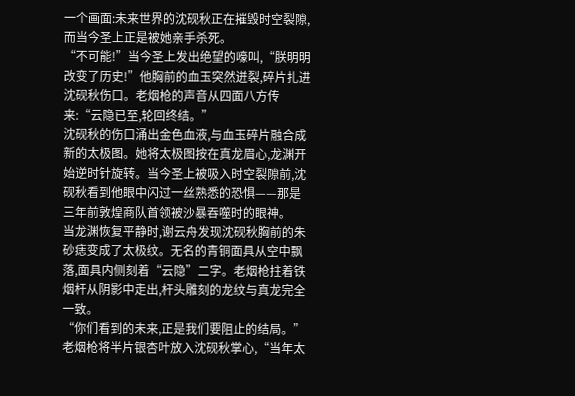一个画面:未来世界的沈砚秋正在摧毁时空裂隙,而当今圣上正是被她亲手杀死。
“不可能!”当今圣上发出绝望的嚎叫,“朕明明改变了历史!”他胸前的血玉突然迸裂,碎片扎进沈砚秋伤口。老烟枪的声音从四面八方传来:“云隐已至,轮回终结。”
沈砚秋的伤口涌出金色血液,与血玉碎片融合成新的太极图。她将太极图按在真龙眉心,龙渊开始逆时针旋转。当今圣上被吸入时空裂隙前,沈砚秋看到他眼中闪过一丝熟悉的恐惧——那是三年前敦煌商队首领被沙暴吞噬时的眼神。
当龙渊恢复平静时,谢云舟发现沈砚秋胸前的朱砂痣变成了太极纹。无名的青铜面具从空中飘落,面具内侧刻着“云隐”二字。老烟枪拄着铁烟杆从阴影中走出,杆头雕刻的龙纹与真龙完全一致。
“你们看到的未来,正是我们要阻止的结局。”老烟枪将半片银杏叶放入沈砚秋掌心,“当年太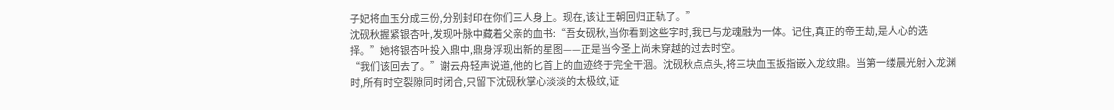子妃将血玉分成三份,分别封印在你们三人身上。现在,该让王朝回归正轨了。”
沈砚秋握紧银杏叶,发现叶脉中藏着父亲的血书:“吾女砚秋,当你看到这些字时,我已与龙魂融为一体。记住,真正的帝王劫,是人心的选择。”她将银杏叶投入鼎中,鼎身浮现出新的星图——正是当今圣上尚未穿越的过去时空。
“我们该回去了。”谢云舟轻声说道,他的匕首上的血迹终于完全干涸。沈砚秋点点头,将三块血玉扳指嵌入龙纹鼎。当第一缕晨光射入龙渊时,所有时空裂隙同时闭合,只留下沈砚秋掌心淡淡的太极纹,证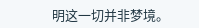明这一切并非梦境。